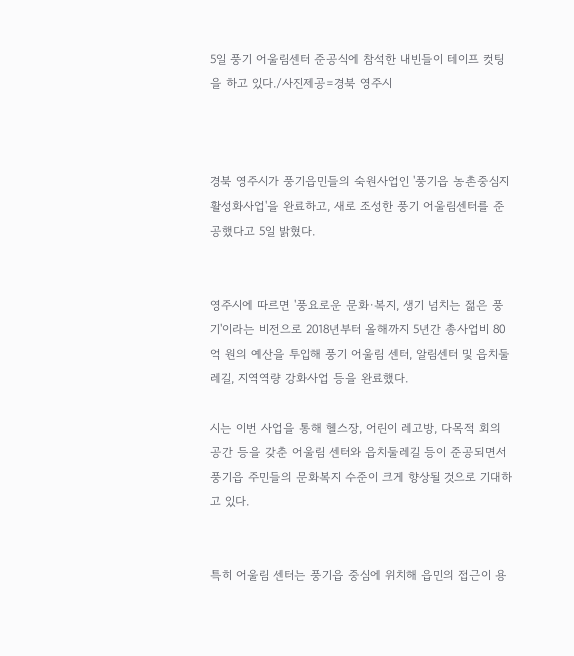5일 풍기 어울림센터 준공식에 참석한 내빈들이 테이프 컷팅을 하고 있다./사진제공=경북 영주시



경북 영주시가 풍기읍민들의 숙원사업인 '풍기읍 농촌중심지 활성화사업'을 완료하고, 새로 조성한 풍기 어울림센터를 준공했다고 5일 밝혔다.


영주시에 따르면 '풍요로운 문화·복지, 생기 넘치는 젊은 풍기'이라는 비전으로 2018년부터 올해까지 5년간 총사업비 80억 원의 예산을 투입해 풍기 어울림 센터, 알림센터 및 읍치둘레길, 지역역량 강화사업 등을 완료했다.

시는 이번 사업을 통해 헬스장, 어린이 레고방, 다목적 회의 공간 등을 갖춘 어울림 센터와 읍치둘레길 등이 준공되면서 풍기읍 주민들의 문화복지 수준이 크게 향상될 것으로 기대하고 있다.


특히 어울림 센터는 풍기읍 중심에 위치해 읍민의 접근이 용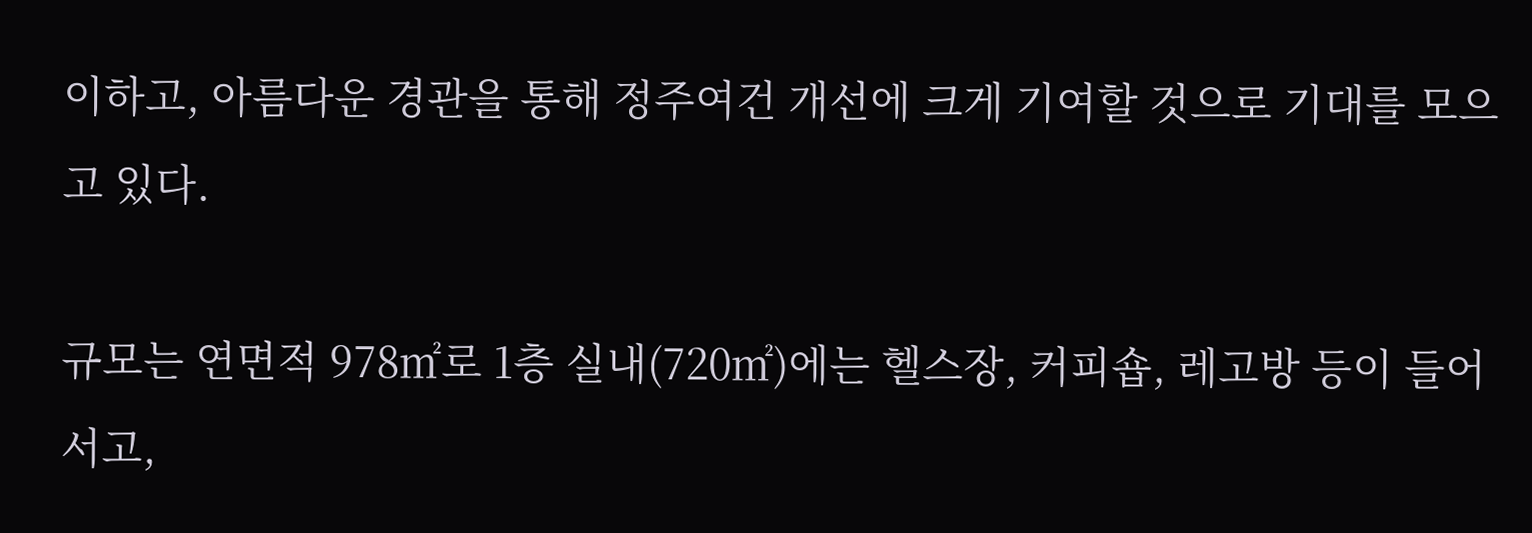이하고, 아름다운 경관을 통해 정주여건 개선에 크게 기여할 것으로 기대를 모으고 있다.

규모는 연면적 978㎡로 1층 실내(720㎡)에는 헬스장, 커피숍, 레고방 등이 들어서고,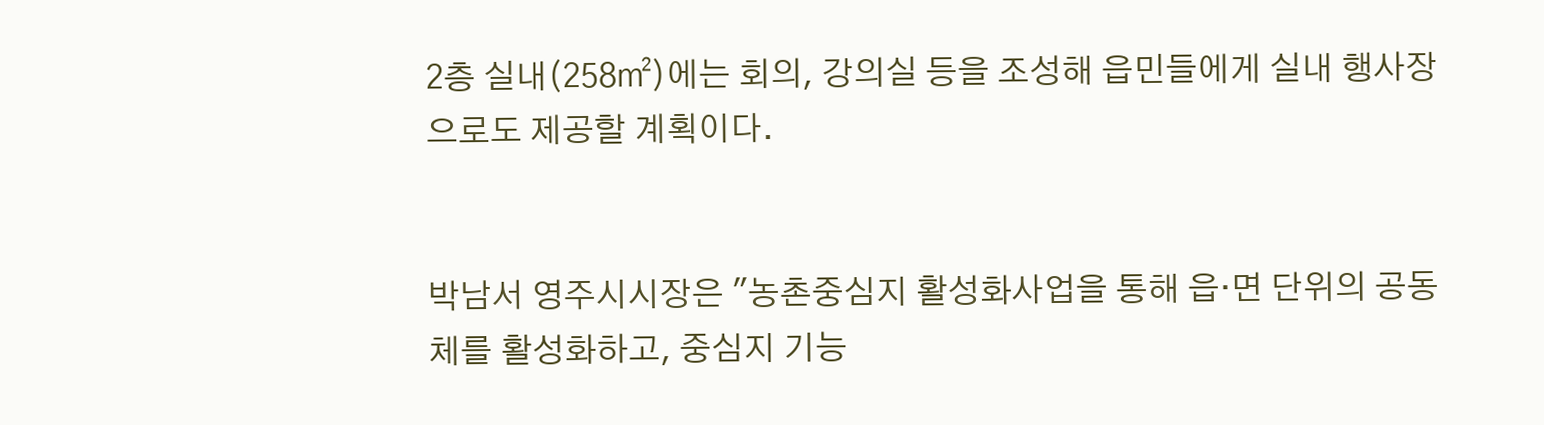2층 실내(258㎡)에는 회의, 강의실 등을 조성해 읍민들에게 실내 행사장으로도 제공할 계획이다.


박남서 영주시시장은 "농촌중심지 활성화사업을 통해 읍·면 단위의 공동체를 활성화하고, 중심지 기능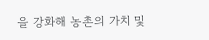을 강화해 농촌의 가치 및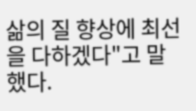삶의 질 향상에 최선을 다하겠다"고 말했다.